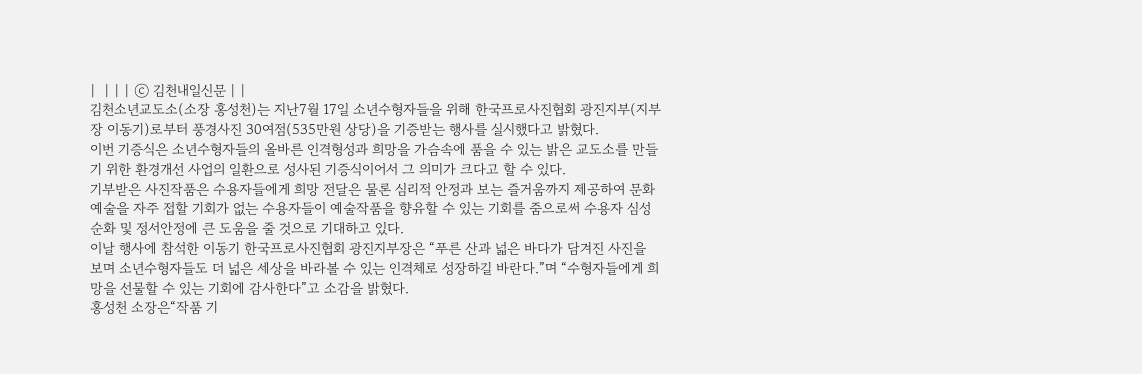|  | | | ⓒ 김천내일신문 | |
김천소년교도소(소장 홍성천)는 지난7월 17일 소년수형자들을 위해 한국프로사진협회 광진지부(지부장 이동기)로부터 풍경사진 30여점(535만원 상당)을 기증받는 행사를 실시했다고 밝혔다.
이번 기증식은 소년수형자들의 올바른 인격형성과 희망을 가슴속에 품을 수 있는 밝은 교도소를 만들기 위한 환경개선 사업의 일환으로 성사된 기증식이어서 그 의미가 크다고 할 수 있다.
기부받은 사진작품은 수용자들에게 희망 전달은 물론 심리적 안정과 보는 즐거움까지 제공하여 문화예술을 자주 접할 기회가 없는 수용자들이 예술작품을 향유할 수 있는 기회를 줌으로써 수용자 심성순화 및 정서안정에 큰 도움을 줄 것으로 기대하고 있다.
이날 행사에 참석한 이동기 한국프로사진협회 광진지부장은 “푸른 산과 넓은 바다가 담겨진 사진을 보며 소년수형자들도 더 넓은 세상을 바라볼 수 있는 인격체로 성장하길 바란다.”며 “수형자들에게 희망을 선물할 수 있는 기회에 감사한다”고 소감을 밝혔다.
홍성천 소장은“작품 기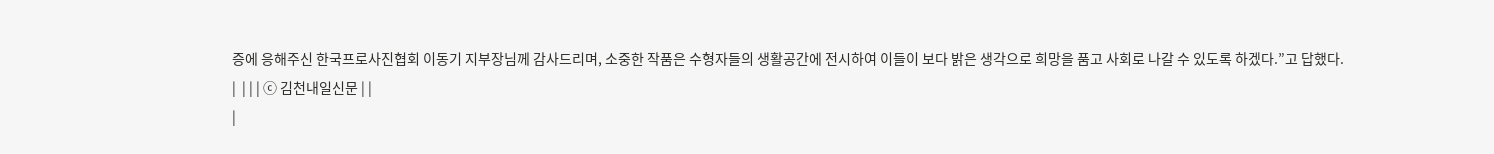증에 응해주신 한국프로사진협회 이동기 지부장님께 감사드리며, 소중한 작품은 수형자들의 생활공간에 전시하여 이들이 보다 밝은 생각으로 희망을 품고 사회로 나갈 수 있도록 하겠다.”고 답했다.
|  | | | ⓒ 김천내일신문 | |
|